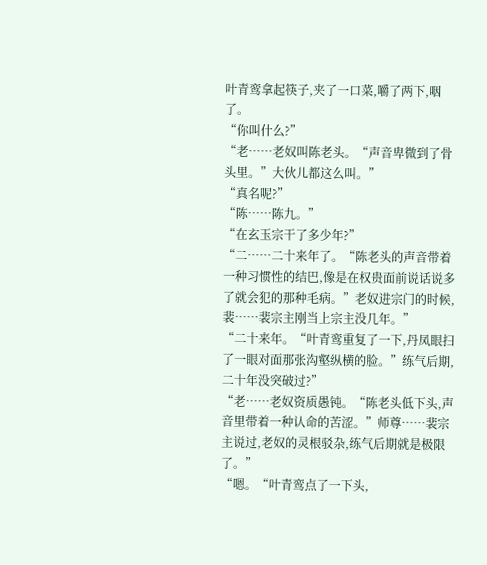叶青鸾拿起筷子,夹了一口菜,嚼了两下,咽了。
“你叫什么?”
“老……老奴叫陈老头。“声音卑微到了骨头里。”大伙儿都这么叫。”
“真名呢?”
“陈……陈九。”
“在玄玉宗干了多少年?”
“二……二十来年了。“陈老头的声音带着一种习惯性的结巴,像是在权贵面前说话说多了就会犯的那种毛病。”老奴进宗门的时候,裴……裴宗主刚当上宗主没几年。”
“二十来年。“叶青鸾重复了一下,丹凤眼扫了一眼对面那张沟壑纵横的脸。”练气后期,二十年没突破过?”
“老……老奴资质愚钝。“陈老头低下头,声音里带着一种认命的苦涩。”师尊……裴宗主说过,老奴的灵根驳杂,练气后期就是极限了。”
“嗯。“叶青鸾点了一下头,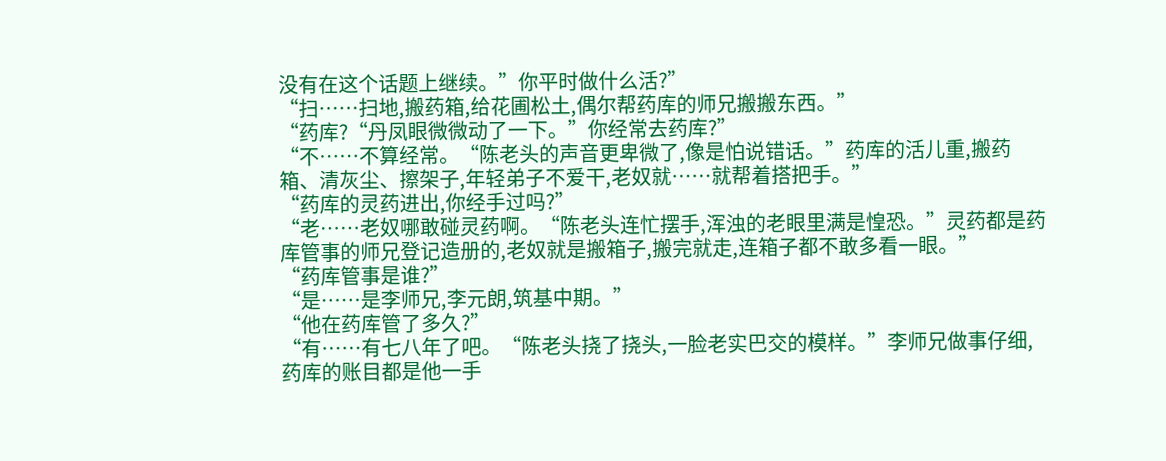没有在这个话题上继续。”你平时做什么活?”
“扫……扫地,搬药箱,给花圃松土,偶尔帮药库的师兄搬搬东西。”
“药库?“丹凤眼微微动了一下。”你经常去药库?”
“不……不算经常。“陈老头的声音更卑微了,像是怕说错话。”药库的活儿重,搬药箱、清灰尘、擦架子,年轻弟子不爱干,老奴就……就帮着搭把手。”
“药库的灵药进出,你经手过吗?”
“老……老奴哪敢碰灵药啊。“陈老头连忙摆手,浑浊的老眼里满是惶恐。”灵药都是药库管事的师兄登记造册的,老奴就是搬箱子,搬完就走,连箱子都不敢多看一眼。”
“药库管事是谁?”
“是……是李师兄,李元朗,筑基中期。”
“他在药库管了多久?”
“有……有七八年了吧。“陈老头挠了挠头,一脸老实巴交的模样。”李师兄做事仔细,药库的账目都是他一手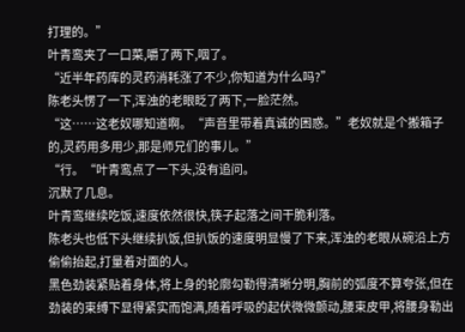打理的。”
叶青鸾夹了一口菜,嚼了两下,咽了。
“近半年药库的灵药消耗涨了不少,你知道为什么吗?”
陈老头愣了一下,浑浊的老眼眨了两下,一脸茫然。
“这……这老奴哪知道啊。“声音里带着真诚的困惑。”老奴就是个搬箱子的,灵药用多用少,那是师兄们的事儿。”
“行。“叶青鸾点了一下头,没有追问。
沉默了几息。
叶青鸾继续吃饭,速度依然很快,筷子起落之间干脆利落。
陈老头也低下头继续扒饭,但扒饭的速度明显慢了下来,浑浊的老眼从碗沿上方偷偷抬起,打量着对面的人。
黑色劲装紧贴着身体,将上身的轮廓勾勒得清晰分明,胸前的弧度不算夸张,但在劲装的束缚下显得紧实而饱满,随着呼吸的起伏微微颤动,腰束皮甲,将腰身勒出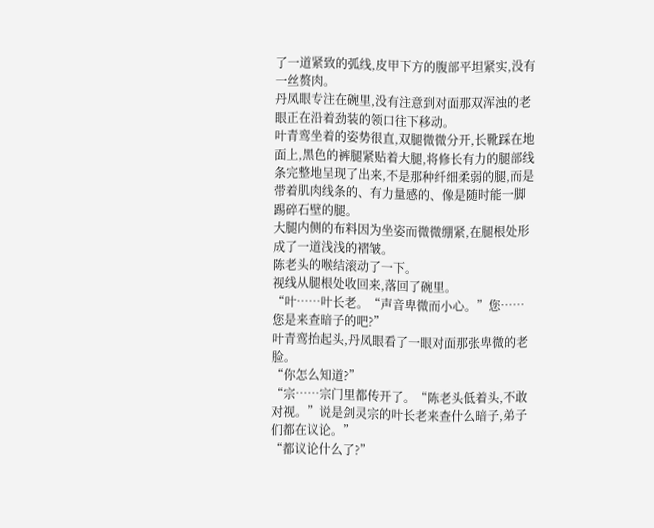了一道紧致的弧线,皮甲下方的腹部平坦紧实,没有一丝赘肉。
丹凤眼专注在碗里,没有注意到对面那双浑浊的老眼正在沿着劲装的领口往下移动。
叶青鸾坐着的姿势很直,双腿微微分开,长靴踩在地面上,黑色的裤腿紧贴着大腿,将修长有力的腿部线条完整地呈现了出来,不是那种纤细柔弱的腿,而是带着肌肉线条的、有力量感的、像是随时能一脚踢碎石壁的腿。
大腿内侧的布料因为坐姿而微微绷紧,在腿根处形成了一道浅浅的褶皱。
陈老头的喉结滚动了一下。
视线从腿根处收回来,落回了碗里。
“叶……叶长老。“声音卑微而小心。”您……您是来查暗子的吧?”
叶青鸾抬起头,丹凤眼看了一眼对面那张卑微的老脸。
“你怎么知道?”
“宗……宗门里都传开了。“陈老头低着头,不敢对视。”说是剑灵宗的叶长老来查什么暗子,弟子们都在议论。”
“都议论什么了?”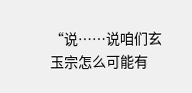“说……说咱们玄玉宗怎么可能有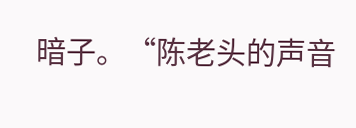暗子。“陈老头的声音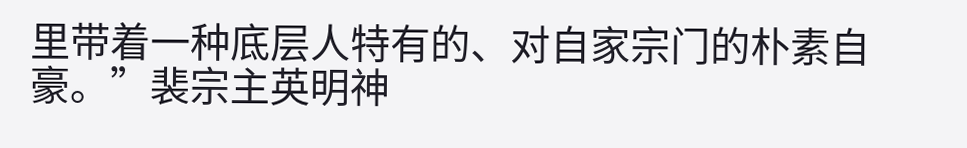里带着一种底层人特有的、对自家宗门的朴素自豪。”裴宗主英明神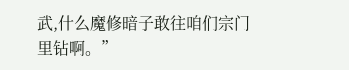武,什么魔修暗子敢往咱们宗门里钻啊。”